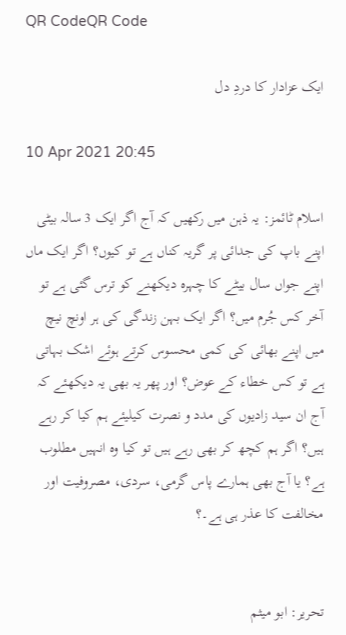QR CodeQR Code

ایک عزادار کا دردِ دل

10 Apr 2021 20:45

اسلام ٹائمز: یہ ذہن میں رکھیں کہ آج اگر ایک 3 سالہ بیٹی اپنے باپ کی جدائی پر گریہ کناں ہے تو کیوں؟ اگر ایک ماں اپنے جواں سال بیٹے کا چہرہ دیکھنے کو ترس گئی ہے تو آخر کس جُرم میں؟ اگر ایک بہن زندگی کی ہر اونچ نیچ میں اپنے بھائی کی کمی محسوس کرتے ہوئے اشک بہاتی ہے تو کس خطاء کے عوض؟ اور پھر یہ بھی یہ دیکھئے کہ آج ان سید زادیوں کی مدد و نصرت کیلیئے ہم کیا کر رہے ہیں؟ اگر ہم کچھ کر بھی رہے ہیں تو کیا وہ انہیں مطلوب ہے؟ یا آج بھی ہمارے پاس گرمی، سردی، مصروفیت اور مخالفت کا عذر ہی ہے۔؟


تحریر: ابو میثم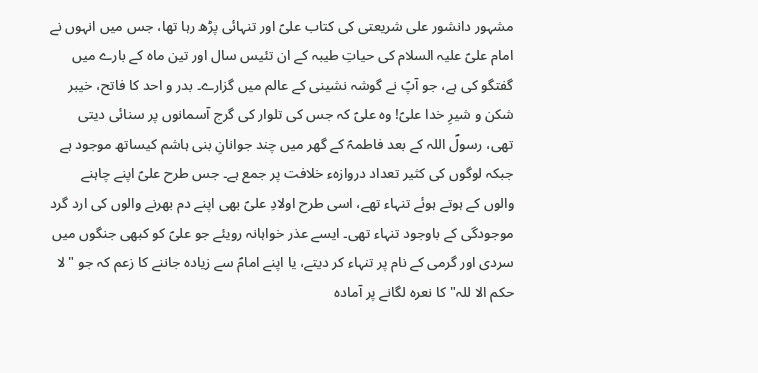مشہور دانشور علی شریعتی کی کتاب علیؑ اور تنہائی پڑھ رہا تھا، جس میں انہوں نے امام علیؑ علیہ السلام کی حیاتِ طیبہ کے ان تئیس سال اور تین ماہ کے بارے میں گفتگو کی ہے، جو آپؑ نے گوشہ نشینی کے عالم میں گزارے۔ بدر و احد کا فاتح، خیبر شکن و شیرِ خدا علیؑ! وہ علیؑ کہ جس کی تلوار کی گرج آسمانوں پر سنائی دیتی تھی، رسولؐ اللہ کے بعد فاطمہؑ کے گھر میں چند جوانانِ بنی ہاشم کیساتھ موجود ہے جبکہ لوگوں کی کثیر تعداد دروازہء خلافت پر جمع ہے۔ جس طرح علیؑ اپنے چاہنے والوں کے ہوتے ہوئے تنہاء تھے، اسی طرح اولادِ علیؑ بھی اپنے دم بھرنے والوں کی ارد گرد موجودگی کے باوجود تنہاء تھی۔ ایسے عذر خواہانہ رویئے جو علیؑ کو کبھی جنگوں میں سردی اور گرمی کے نام پر تنہاء کر دیتے، یا اپنے امامؑ سے زیادہ جاننے کا زعم کہ جو "لا حکم الا للہ" کا نعرہ لگانے پر آمادہ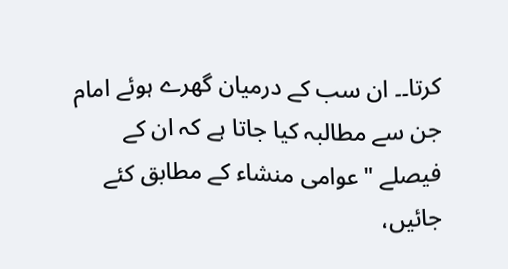کرتا۔۔ ان سب کے درمیان گھرے ہوئے امام جن سے مطالبہ کیا جاتا ہے کہ ان کے فیصلے "عوامی منشاء کے مطابق کئے جائیں،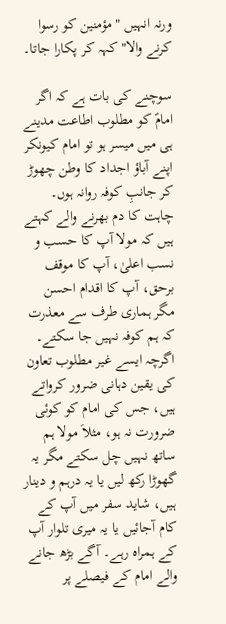ورنہ انہیں "مؤمنین کو رسوا کرنے والا" کہہ کر پکارا جاتا۔

سوچنے کی بات ہے کہ اگر امامؑ کو مطلوب اطاعت مدینے ہی میں میسر ہو تو امام کیونکر اپنے آباؤ اجداد کا وطن چھوڑ کر جانبِ کوفہ روانہ ہوں۔ چاہت کا دم بھرنے والے کہتے ہیں کہ مولا آپ کا حسب و نسب اعلیٰ، آپ کا موقف برحق، آپ کا اقدام احسن مگر ہماری طرف سے معذرت کہ ہم کوفہ نہیں جا سکتے۔ اگرچہ ایسے غیر مطلوب تعاون کی یقین دہانی ضرور کرواتے ہیں، جس کی امام کو کوئی ضرورت نہ ہو، مثلاَ مولا ہم ساتھ نہیں چل سکتے مگر یہ گھوڑا رکھ لیں یا یہ درہم و دینار ہیں، شاید سفر میں آپ کے کام آجائیں یا یہ میری تلوار آپ کے ہمراہ رہے۔ آگے بڑھ جانے والے امام کے فیصلے پر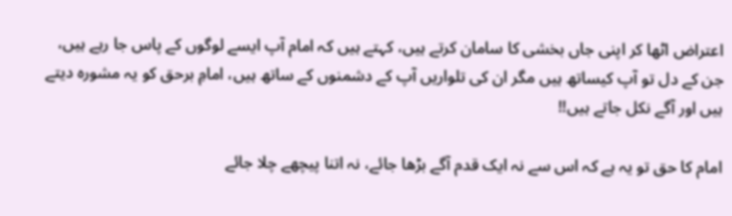اعتراض اٹھا کر اپنی جاں بخشی کا سامان کرتے ہیں، کہتے ہیں کہ امام آپ ایسے لوگوں کے پاس جا رہے ہیں، جن کے دل تو آپ کیساتھ ہیں مگر ان کی تلواریں آپ کے دشمنوں کے ساتھ ہیں، امامِ برحق کو یہ مشورہ دیتے ہیں اور آگے نکل جاتے ہیں!!

امام کا حق تو یہ ہے کہ اس سے نہ ایک قدم آگے بڑھا جائے، نہ اتنا پیچھے چلا جائے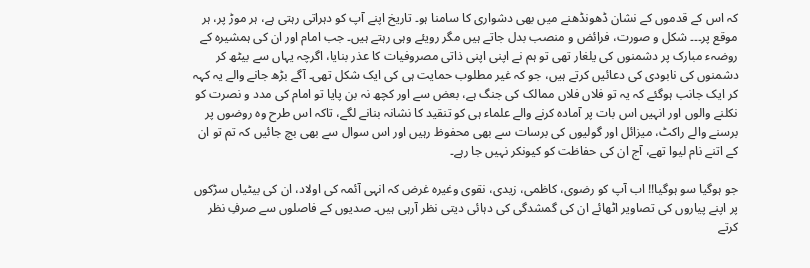کہ اس کے قدموں کے نشان ڈھونڈھنے میں بھی دشواری کا سامنا ہو۔ تاریخ اپنے آپ کو دہراتی رہتی ہے، ہر موڑ پر، ہر موقع پر۔۔۔ شکل و صورت، فرائض و منصب بدل جاتے ہیں مگر رویئے وہی رہتے ہیں۔ جب امام اور ان کی ہمشیرہ کے روضہء مبارک پر دشمنوں کی یلغار تھی تو ہم نے اپنی اپنی ذاتی مصروفیات کا عذر بنایا، اگرچہ یہاں سے بیٹھ کر دشمنوں کی نابودی کی دعائیں کرتے ہیں، جو کہ غیر مطلوب حمایت ہی کی ایک شکل تھی۔ آگے بڑھ جانے والے یہ کہہ کر ایک جانب ہوگئے کہ یہ تو فلاں فلاں ممالک کی جنگ ہے، بعض سے اور کچھ نہ بن پایا تو امام کی مدد و نصرت کو نکلنے والوں اور انہیں اس بات پر آمادہ کرنے والے علماء ہی کو تنقید کا نشانہ بنانے لگے، تاکہ اس طرح وہ روضوں پر برسنے والے راکٹ، میزائل اور گولیوں کی برسات سے بھی محفوظ رہیں اور اس سوال سے بھی بچ جائیں کہ تم تو ان کے اتنے نام لیوا تھے، آج ان کی حفاظت کو کیونکر نہیں جا رہے۔

جو ہوگیا سو ہوگیا!! اب آپ کو رضوی، کاظمی، زیدی، نقوی وغیرہ غرض کہ انہی آئمہ کی اولاد، ان کی بیٹیاں سڑکوں پر اپنے پیاروں کی تصاویر اٹھائے ان کی گمشدگی کی دہائی دیتی نظر آرہی ہیں۔ صدیوں کے فاصلوں سے صرفِ نظر کرتے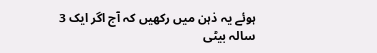ہوئے یہ ذہن میں رکھیں کہ آج اگر ایک 3 سالہ بیٹی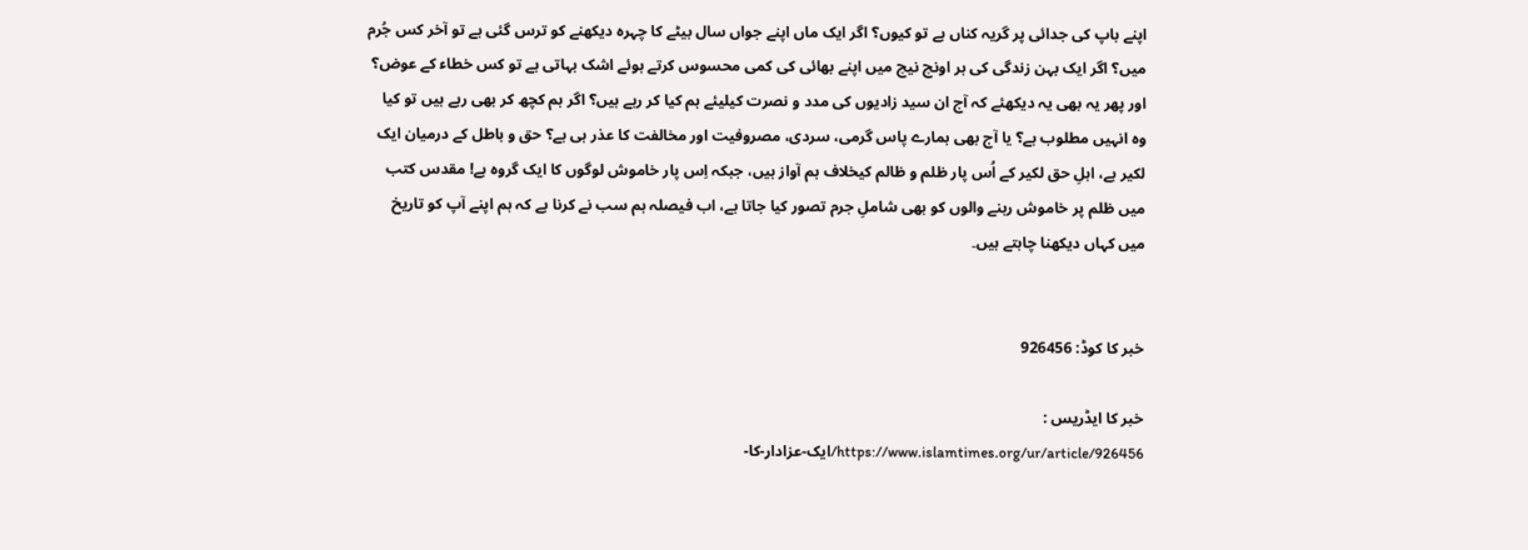اپنے باپ کی جدائی پر گریہ کناں ہے تو کیوں؟ اگر ایک ماں اپنے جواں سال بیٹے کا چہرہ دیکھنے کو ترس گئی ہے تو آخر کس جُرم میں؟ اگر ایک بہن زندگی کی ہر اونچ نیچ میں اپنے بھائی کی کمی محسوس کرتے ہوئے اشک بہاتی ہے تو کس خطاء کے عوض؟ اور پھر یہ بھی یہ دیکھئے کہ آج ان سید زادیوں کی مدد و نصرت کیلیئے ہم کیا کر رہے ہیں؟ اگر ہم کچھ کر بھی رہے ہیں تو کیا وہ انہیں مطلوب ہے؟ یا آج بھی ہمارے پاس گرمی، سردی، مصروفیت اور مخالفت کا عذر ہی ہے؟ حق و باطل کے درمیان ایک لکیر ہے، اہلِ حق لکیر کے اُس پار ظلم و ظالم کیخلاف ہم آواز ہیں، جبکہ اِس پار خاموش لوگوں کا ایک گروہ ہے! مقدس کتب میں ظلم پر خاموش رہنے والوں کو بھی شاملِ جرم تصور کیا جاتا ہے، اب فیصلہ ہم سب نے کرنا ہے کہ ہم اپنے آپ کو تاریخ میں کہاں دیکھنا چاہتے ہیں۔


خبر کا کوڈ: 926456

خبر کا ایڈریس :
https://www.islamtimes.org/ur/article/926456/ایک-عزادار-کا-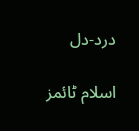درد-دل

اسلام ٹائمز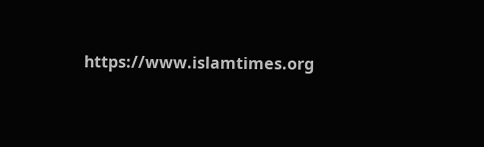https://www.islamtimes.org